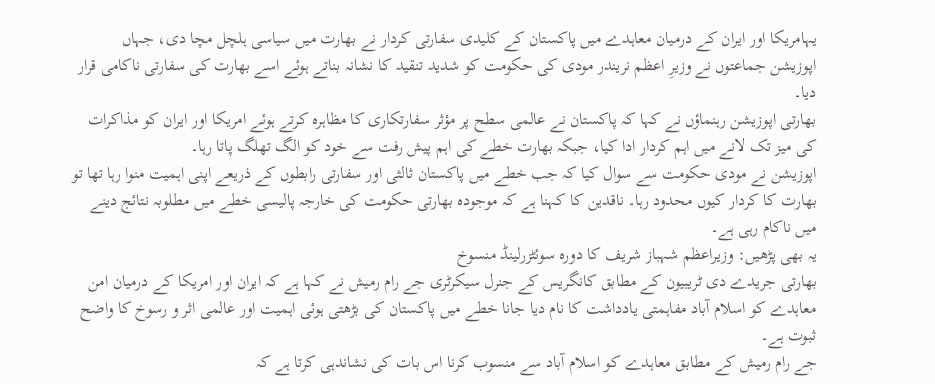یہامریکا اور ایران کے درمیان معاہدے میں پاکستان کے کلیدی سفارتی کردار نے بھارت میں سیاسی ہلچل مچا دی، جہاں اپوزیشن جماعتوں نے وزیرِ اعظم نریندر مودی کی حکومت کو شدید تنقید کا نشانہ بناتے ہوئے اسے بھارت کی سفارتی ناکامی قرار دیا۔
بھارتی اپوزیشن رہنماؤں نے کہا کہ پاکستان نے عالمی سطح پر مؤثر سفارتکاری کا مظاہرہ کرتے ہوئے امریکا اور ایران کو مذاکرات کی میز تک لانے میں اہم کردار ادا کیا، جبکہ بھارت خطے کی اہم پیش رفت سے خود کو الگ تھلگ پاتا رہا۔
اپوزیشن نے مودی حکومت سے سوال کیا کہ جب خطے میں پاکستان ثالثی اور سفارتی رابطوں کے ذریعے اپنی اہمیت منوا رہا تھا تو بھارت کا کردار کیوں محدود رہا۔ ناقدین کا کہنا ہے کہ موجودہ بھارتی حکومت کی خارجہ پالیسی خطے میں مطلوبہ نتائج دینے میں ناکام رہی ہے۔
یہ بھی پڑھیں: وزیراعظم شہباز شریف کا دورہ سوئٹزرلینڈ منسوخ
بھارتی جریدے دی ٹریبیون کے مطابق کانگریس کے جنرل سیکرٹری جے رام رمیش نے کہا ہے کہ ایران اور امریکا کے درمیان امن معاہدے کو اسلام آباد مفاہمتی یادداشت کا نام دیا جانا خطے میں پاکستان کی بڑھتی ہوئی اہمیت اور عالمی اثر و رسوخ کا واضح ثبوت ہے۔
جے رام رمیش کے مطابق معاہدے کو اسلام آباد سے منسوب کرنا اس بات کی نشاندہی کرتا ہے کہ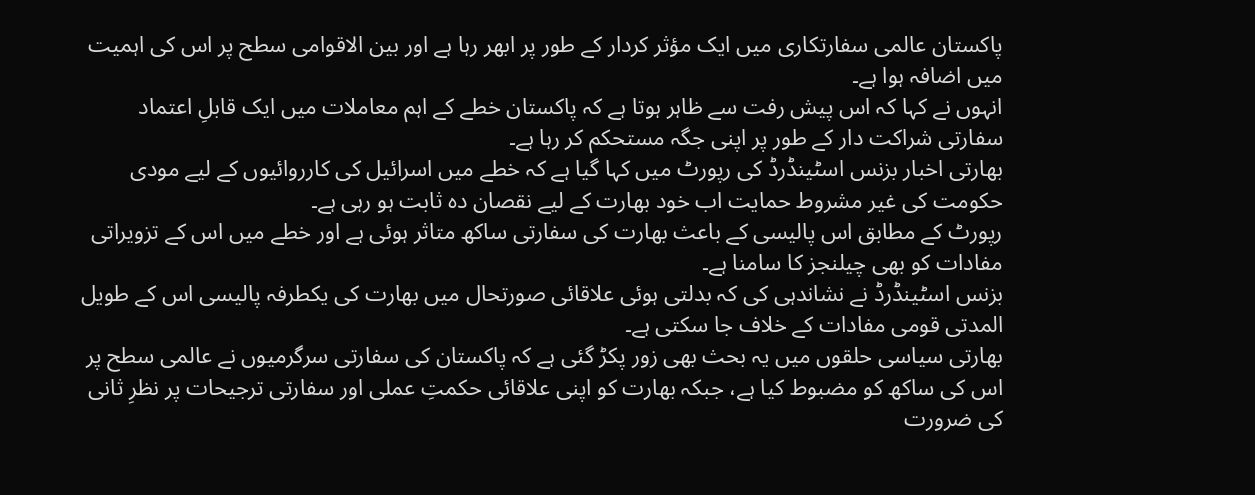پاکستان عالمی سفارتکاری میں ایک مؤثر کردار کے طور پر ابھر رہا ہے اور بین الاقوامی سطح پر اس کی اہمیت میں اضافہ ہوا ہے۔
انہوں نے کہا کہ اس پیش رفت سے ظاہر ہوتا ہے کہ پاکستان خطے کے اہم معاملات میں ایک قابلِ اعتماد سفارتی شراکت دار کے طور پر اپنی جگہ مستحکم کر رہا ہے۔
بھارتی اخبار بزنس اسٹینڈرڈ کی رپورٹ میں کہا گیا ہے کہ خطے میں اسرائیل کی کارروائیوں کے لیے مودی حکومت کی غیر مشروط حمایت اب خود بھارت کے لیے نقصان دہ ثابت ہو رہی ہے۔
رپورٹ کے مطابق اس پالیسی کے باعث بھارت کی سفارتی ساکھ متاثر ہوئی ہے اور خطے میں اس کے تزویراتی مفادات کو بھی چیلنجز کا سامنا ہے۔
بزنس اسٹینڈرڈ نے نشاندہی کی کہ بدلتی ہوئی علاقائی صورتحال میں بھارت کی یکطرفہ پالیسی اس کے طویل المدتی قومی مفادات کے خلاف جا سکتی ہے۔
بھارتی سیاسی حلقوں میں یہ بحث بھی زور پکڑ گئی ہے کہ پاکستان کی سفارتی سرگرمیوں نے عالمی سطح پر اس کی ساکھ کو مضبوط کیا ہے، جبکہ بھارت کو اپنی علاقائی حکمتِ عملی اور سفارتی ترجیحات پر نظرِ ثانی کی ضرورت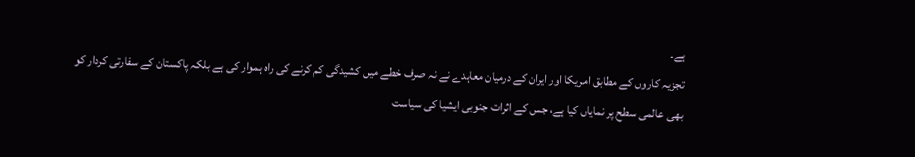ہے۔
تجزیہ کاروں کے مطابق امریکا اور ایران کے درمیان معاہدے نے نہ صرف خطے میں کشیدگی کم کرنے کی راہ ہموار کی ہے بلکہ پاکستان کے سفارتی کردار کو بھی عالمی سطح پر نمایاں کیا ہے، جس کے اثرات جنوبی ایشیا کی سیاست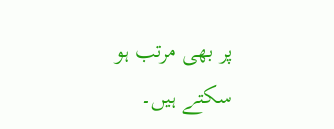پر بھی مرتب ہو سکتے ہیں۔